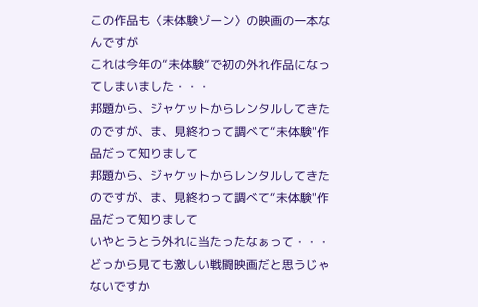この作品も〈未体験ゾーン〉の映画の一本なんですが
これは今年の“未体験“で初の外れ作品になってしまいました・・・
邦題から、ジャケットからレンタルしてきたのですが、ま、見終わって調べて“未体験"作品だって知りまして
邦題から、ジャケットからレンタルしてきたのですが、ま、見終わって調べて“未体験"作品だって知りまして
いやとうとう外れに当たったなぁって・・・
どっから見ても激しい戦闘映画だと思うじゃないですか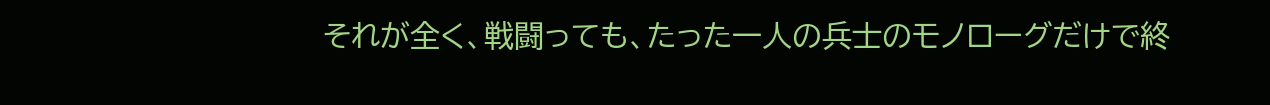それが全く、戦闘っても、たった一人の兵士のモノローグだけで終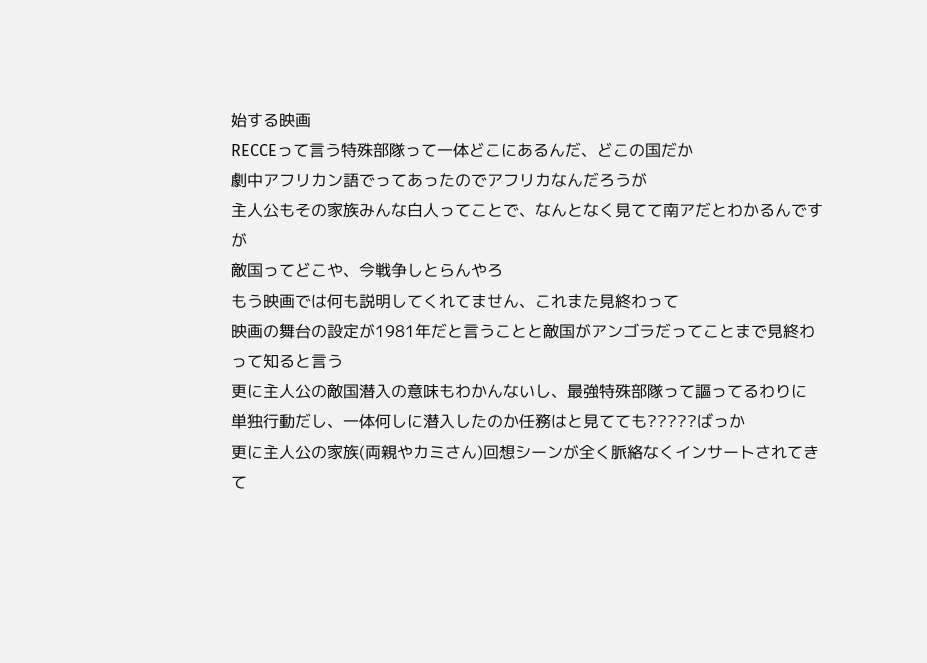始する映画
RECCEって言う特殊部隊って一体どこにあるんだ、どこの国だか
劇中アフリカン語でってあったのでアフリカなんだろうが
主人公もその家族みんな白人ってことで、なんとなく見てて南アだとわかるんですが
敵国ってどこや、今戦争しとらんやろ
もう映画では何も説明してくれてません、これまた見終わって
映画の舞台の設定が1981年だと言うことと敵国がアンゴラだってことまで見終わって知ると言う
更に主人公の敵国潜入の意味もわかんないし、最強特殊部隊って謳ってるわりに
単独行動だし、一体何しに潜入したのか任務はと見てても?????ばっか
更に主人公の家族(両親やカミさん)回想シーンが全く脈絡なくインサートされてきて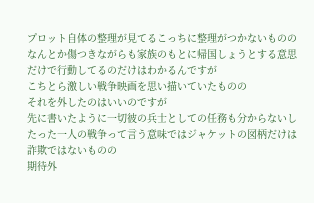プロット自体の整理が見てるこっちに整理がつかないものの
なんとか傷つきながらも家族のもとに帰国しょうとする意思だけで行動してるのだけはわかるんですが
こちとら激しい戦争映画を思い描いていたものの
それを外したのはいいのですが
先に書いたように一切彼の兵士としての任務も分からないし
たった一人の戦争って言う意味ではジャケットの図柄だけは詐欺ではないものの
期待外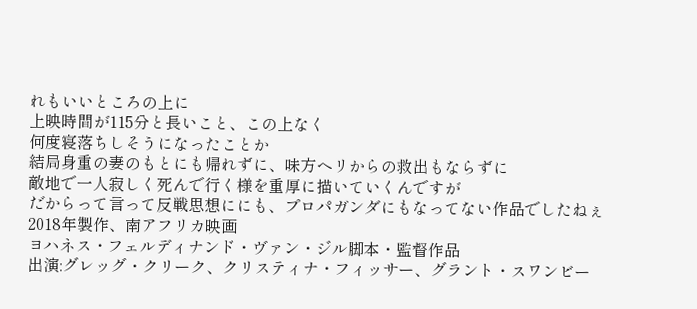れもいいところの上に
上映時間が115分と長いこと、この上なく
何度寝落ちしそうになったことか
結局身重の妻のもとにも帰れずに、味方ヘリからの救出もならずに
敵地で一人寂しく死んで行く様を重厚に描いていくんですが
だからって言って反戦思想ににも、プロパガンダにもなってない作品でしたねぇ
2018年製作、南アフリカ映画
ヨハネス・フェルディナンド・ヴァン・ジル脚本・監督作品
出演:グレッグ・クリーク、クリスティナ・フィッサー、グラント・スワンビー